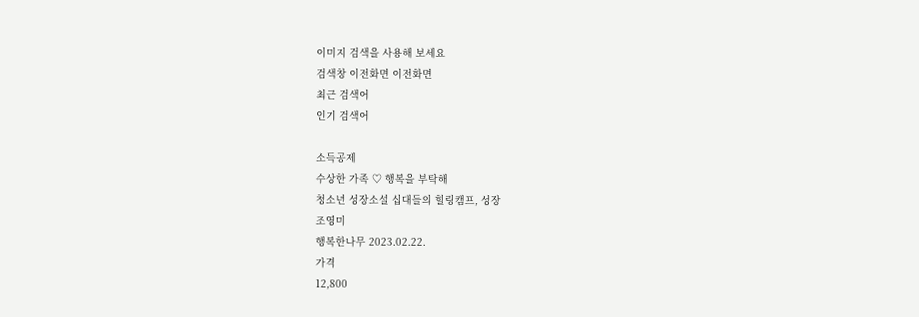이미지 검색을 사용해 보세요
검색창 이전화면 이전화면
최근 검색어
인기 검색어

소득공제
수상한 가족 ♡ 행복을 부탁해
청소년 성장소설 십대들의 힐링캠프, 성장
조영미
행복한나무 2023.02.22.
가격
12,800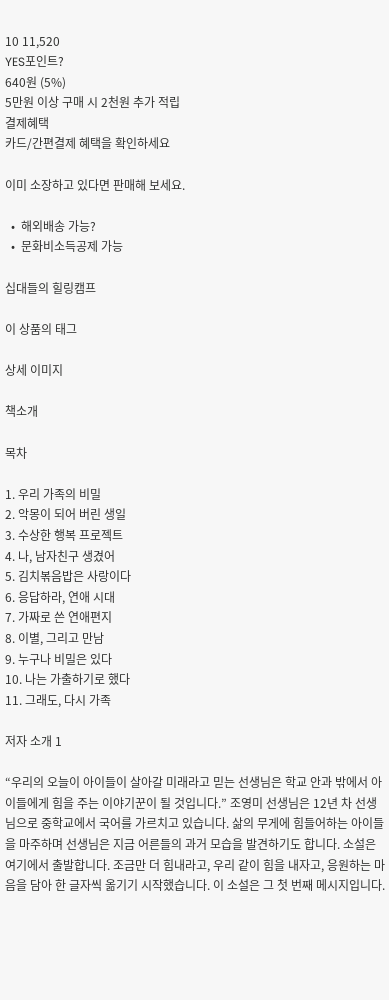10 11,520
YES포인트?
640원 (5%)
5만원 이상 구매 시 2천원 추가 적립
결제혜택
카드/간편결제 혜택을 확인하세요

이미 소장하고 있다면 판매해 보세요.

  •  해외배송 가능?
  •  문화비소득공제 가능

십대들의 힐링캠프

이 상품의 태그

상세 이미지

책소개

목차

1. 우리 가족의 비밀
2. 악몽이 되어 버린 생일
3. 수상한 행복 프로젝트
4. 나, 남자친구 생겼어
5. 김치볶음밥은 사랑이다
6. 응답하라, 연애 시대
7. 가짜로 쓴 연애편지
8. 이별, 그리고 만남
9. 누구나 비밀은 있다
10. 나는 가출하기로 했다
11. 그래도, 다시 가족

저자 소개 1

“우리의 오늘이 아이들이 살아갈 미래라고 믿는 선생님은 학교 안과 밖에서 아이들에게 힘을 주는 이야기꾼이 될 것입니다.” 조영미 선생님은 12년 차 선생님으로 중학교에서 국어를 가르치고 있습니다. 삶의 무게에 힘들어하는 아이들을 마주하며 선생님은 지금 어른들의 과거 모습을 발견하기도 합니다. 소설은 여기에서 출발합니다. 조금만 더 힘내라고, 우리 같이 힘을 내자고, 응원하는 마음을 담아 한 글자씩 옮기기 시작했습니다. 이 소설은 그 첫 번째 메시지입니다.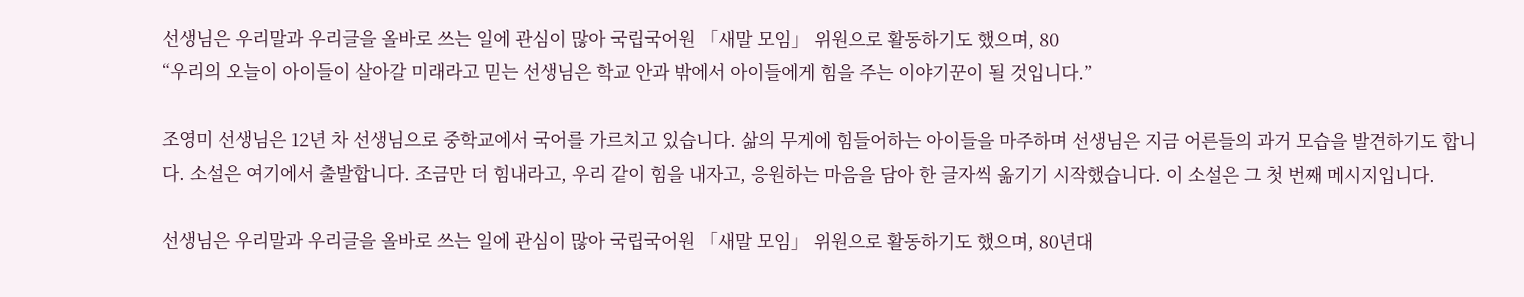선생님은 우리말과 우리글을 올바로 쓰는 일에 관심이 많아 국립국어원 「새말 모임」 위원으로 활동하기도 했으며, 80
“우리의 오늘이 아이들이 살아갈 미래라고 믿는 선생님은 학교 안과 밖에서 아이들에게 힘을 주는 이야기꾼이 될 것입니다.”

조영미 선생님은 12년 차 선생님으로 중학교에서 국어를 가르치고 있습니다. 삶의 무게에 힘들어하는 아이들을 마주하며 선생님은 지금 어른들의 과거 모습을 발견하기도 합니다. 소설은 여기에서 출발합니다. 조금만 더 힘내라고, 우리 같이 힘을 내자고, 응원하는 마음을 담아 한 글자씩 옮기기 시작했습니다. 이 소설은 그 첫 번째 메시지입니다.

선생님은 우리말과 우리글을 올바로 쓰는 일에 관심이 많아 국립국어원 「새말 모임」 위원으로 활동하기도 했으며, 80년대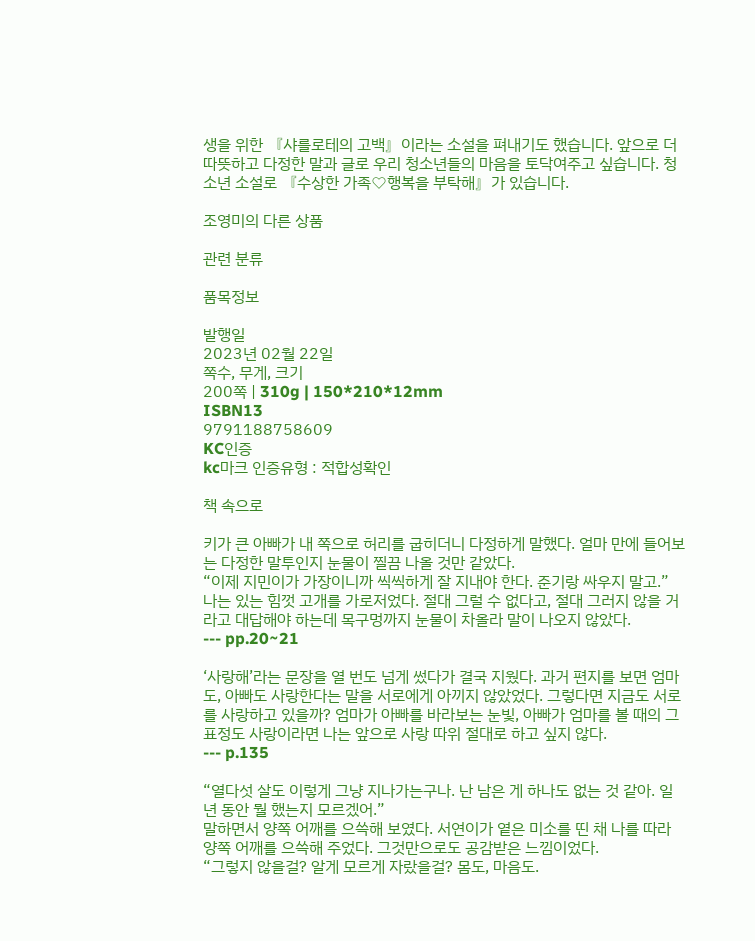생을 위한 『샤를로테의 고백』이라는 소설을 펴내기도 했습니다. 앞으로 더 따뜻하고 다정한 말과 글로 우리 청소년들의 마음을 토닥여주고 싶습니다. 청소년 소설로 『수상한 가족♡행복을 부탁해』가 있습니다.

조영미의 다른 상품

관련 분류

품목정보

발행일
2023년 02월 22일
쪽수, 무게, 크기
200쪽 | 310g | 150*210*12mm
ISBN13
9791188758609
KC인증
kc마크 인증유형 : 적합성확인

책 속으로

키가 큰 아빠가 내 쪽으로 허리를 굽히더니 다정하게 말했다. 얼마 만에 들어보는 다정한 말투인지 눈물이 찔끔 나올 것만 같았다.
“이제 지민이가 가장이니까 씩씩하게 잘 지내야 한다. 준기랑 싸우지 말고.”
나는 있는 힘껏 고개를 가로저었다. 절대 그럴 수 없다고, 절대 그러지 않을 거라고 대답해야 하는데 목구멍까지 눈물이 차올라 말이 나오지 않았다.
--- pp.20~21

‘사랑해’라는 문장을 열 번도 넘게 썼다가 결국 지웠다. 과거 편지를 보면 엄마도, 아빠도 사랑한다는 말을 서로에게 아끼지 않았었다. 그렇다면 지금도 서로를 사랑하고 있을까? 엄마가 아빠를 바라보는 눈빛, 아빠가 엄마를 볼 때의 그 표정도 사랑이라면 나는 앞으로 사랑 따위 절대로 하고 싶지 않다.
--- p.135

“열다섯 살도 이렇게 그냥 지나가는구나. 난 남은 게 하나도 없는 것 같아. 일 년 동안 뭘 했는지 모르겠어.”
말하면서 양쪽 어깨를 으쓱해 보였다. 서연이가 옅은 미소를 띤 채 나를 따라 양쪽 어깨를 으쓱해 주었다. 그것만으로도 공감받은 느낌이었다.
“그렇지 않을걸? 알게 모르게 자랐을걸? 몸도, 마음도.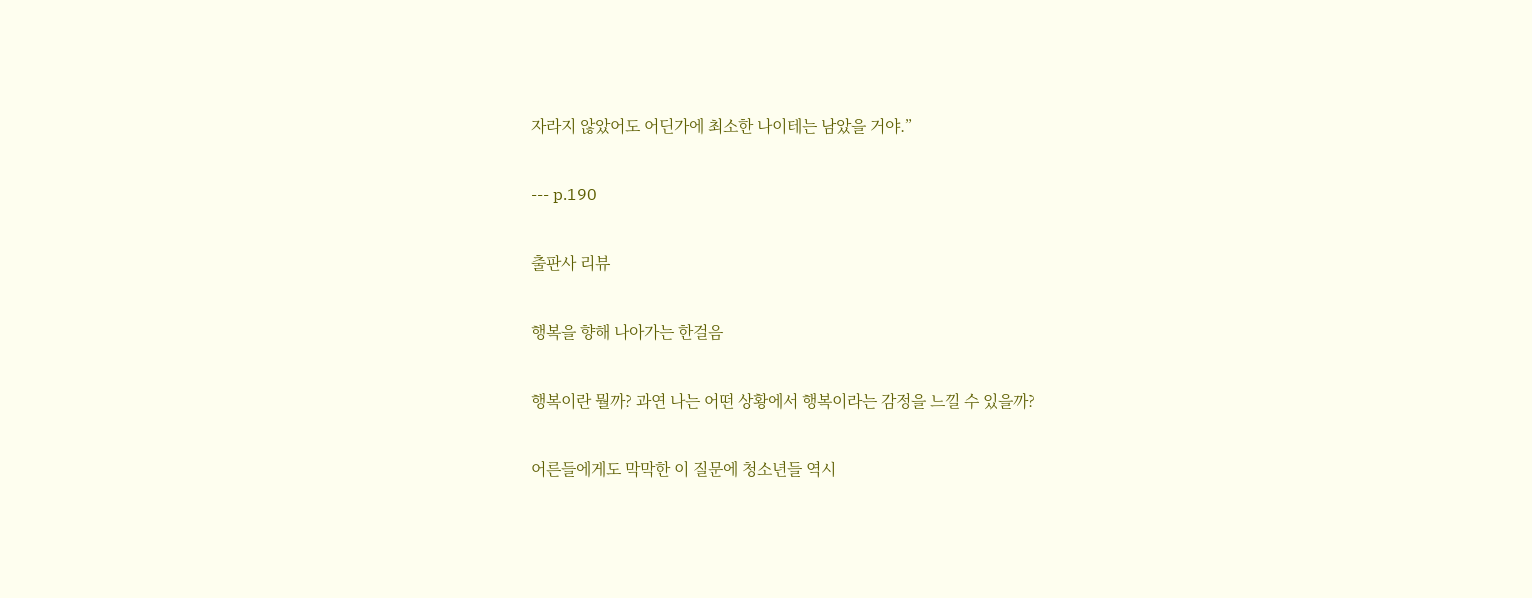자라지 않았어도 어딘가에 최소한 나이테는 남았을 거야.”

--- p.190

출판사 리뷰

행복을 향해 나아가는 한걸음

행복이란 뭘까? 과연 나는 어떤 상황에서 행복이라는 감정을 느낄 수 있을까?

어른들에게도 막막한 이 질문에 청소년들 역시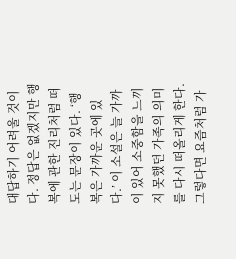대답하기 어려울 것이다. 정답은 없겠지만 행복에 관한 진리처럼 떠도는 문장이 있다. ‘행복은 가까운 곳에 있다.’ 이 소설은 늘 가까이 있어 소중함을 느끼지 못했던 가족의 의미를 다시 떠올리게 한다. 그렇다면 요즘처럼 가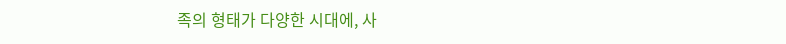족의 형태가 다양한 시대에, 사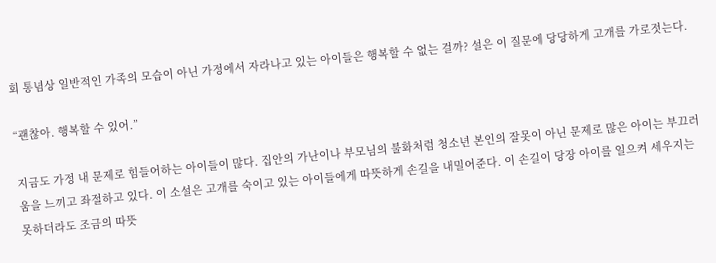회 통념상 일반적인 가족의 모습이 아닌 가정에서 자라나고 있는 아이들은 행복할 수 없는 걸까? 설은 이 질문에 당당하게 고개를 가로젓는다.

“괜찮아. 행복할 수 있어.”

지금도 가정 내 문제로 힘들어하는 아이들이 많다. 집안의 가난이나 부모님의 불화처럼 청소년 본인의 잘못이 아닌 문제로 많은 아이는 부끄러움을 느끼고 좌절하고 있다. 이 소설은 고개를 숙이고 있는 아이들에게 따뜻하게 손길을 내밀어준다. 이 손길이 당장 아이를 일으켜 세우지는 못하더라도 조금의 따뜻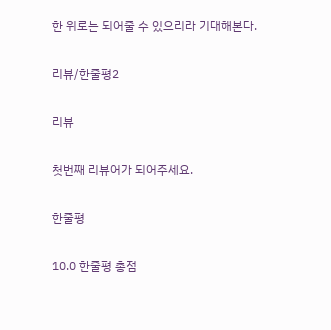한 위로는 되어줄 수 있으리라 기대해본다.

리뷰/한줄평2

리뷰

첫번째 리뷰어가 되어주세요.

한줄평

10.0 한줄평 총점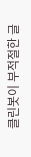클린봇이 부적절한 글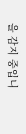을 감지 중입니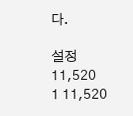다.

설정
11,520
1 11,520